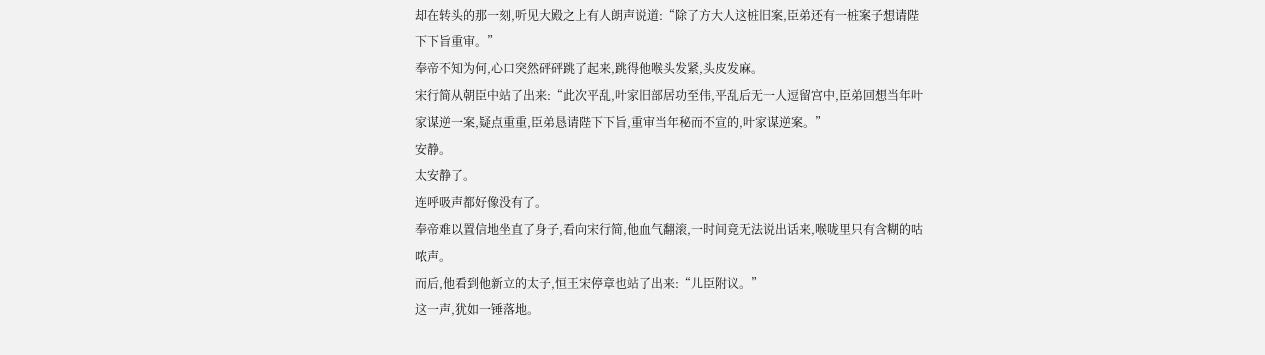却在转头的那一刻,听见大殿之上有人朗声说道:“除了方大人这桩旧案,臣弟还有一桩案子想请陛下下旨重审。”
奉帝不知为何,心口突然砰砰跳了起来,跳得他喉头发紧,头皮发麻。
宋行简从朝臣中站了出来:“此次平乱,叶家旧部居功至伟,平乱后无一人逗留宫中,臣弟回想当年叶家谋逆一案,疑点重重,臣弟恳请陛下下旨,重审当年秘而不宣的,叶家谋逆案。”
安静。
太安静了。
连呼吸声都好像没有了。
奉帝难以置信地坐直了身子,看向宋行简,他血气翻滚,一时间竟无法说出话来,喉咙里只有含糊的咕哝声。
而后,他看到他新立的太子,恒王宋停章也站了出来:“儿臣附议。”
这一声,犹如一锤落地。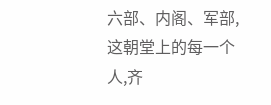六部、内阁、军部,这朝堂上的每一个人,齐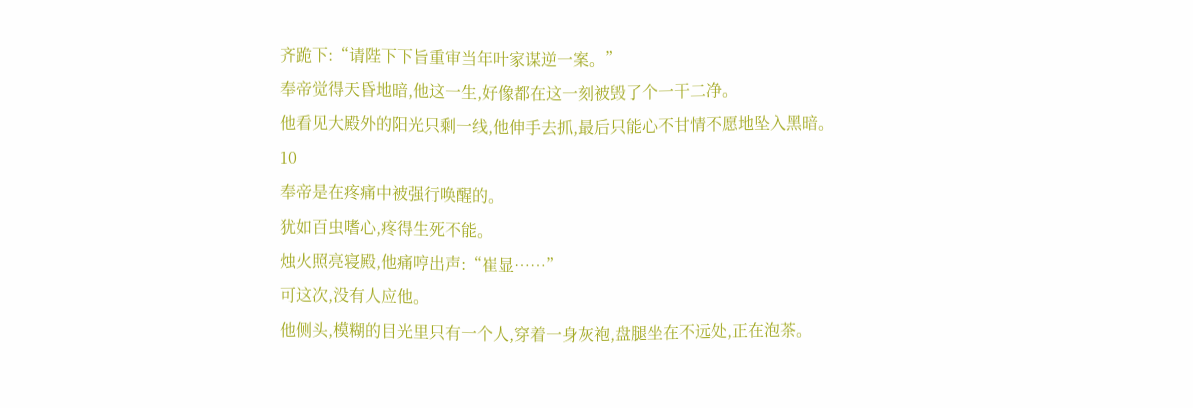齐跪下:“请陛下下旨重审当年叶家谋逆一案。”
奉帝觉得天昏地暗,他这一生,好像都在这一刻被毁了个一干二净。
他看见大殿外的阳光只剩一线,他伸手去抓,最后只能心不甘情不愿地坠入黑暗。
10
奉帝是在疼痛中被强行唤醒的。
犹如百虫嗜心,疼得生死不能。
烛火照亮寝殿,他痛哼出声:“崔显……”
可这次,没有人应他。
他侧头,模糊的目光里只有一个人,穿着一身灰袍,盘腿坐在不远处,正在泡茶。